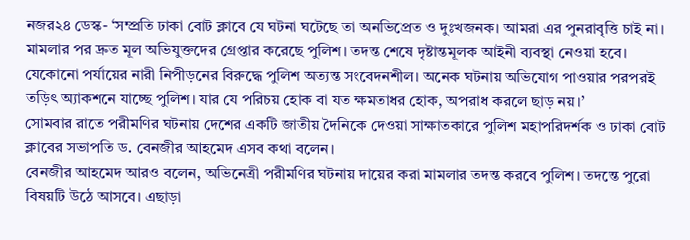নজর২৪ ডেস্ক- ‘সম্প্রতি ঢাকা বোট ক্লাবে যে ঘটনা ঘটেছে তা অনভিপ্রেত ও দুঃখজনক। আমরা এর পুনরাবৃত্তি চাই না। মামলার পর দ্রুত মূল অভিযুক্তদের গ্রেপ্তার করেছে পুলিশ। তদন্ত শেষে দৃষ্টান্তমূলক আইনী ব্যবস্থা নেওয়া হবে। যেকোনো পর্যায়ের নারী নিপীড়নের বিরুদ্ধে পুলিশ অত্যন্ত সংবেদনশীল। অনেক ঘটনায় অভিযোগ পাওয়ার পরপরই তড়িৎ অ্যাকশনে যাচ্ছে পুলিশ। যার যে পরিচয় হোক বা যত ক্ষমতাধর হোক, অপরাধ করলে ছাড় নয়।’
সোমবার রাতে পরীমণির ঘটনায় দেশের একটি জাতীয় দৈনিকে দেওয়া সাক্ষাতকারে পুলিশ মহাপরিদর্শক ও ঢাকা বোট ক্লাবের সভাপতি ড. বেনজীর আহমেদ এসব কথা বলেন।
বেনজীর আহমেদ আরও বলেন, অভিনেত্রী পরীমণির ঘটনায় দায়ের করা মামলার তদন্ত করবে পুলিশ। তদন্তে পুরো বিষয়টি উঠে আসবে। এছাড়া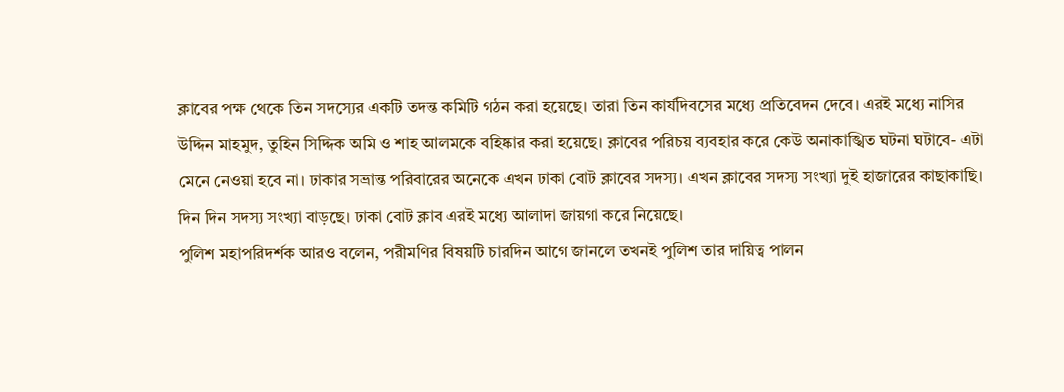ক্লাবের পক্ষ থেকে তিন সদস্যের একটি তদন্ত কমিটি গঠন করা হয়েছে। তারা তিন কার্যদিবসের মধ্যে প্রতিবেদন দেবে। এরই মধ্যে নাসির উদ্দিন মাহমুদ, তুহিন সিদ্দিক অমি ও শাহ আলমকে বহিষ্কার করা হয়েছে। ক্লাবের পরিচয় ব্যবহার করে কেউ অনাকাঙ্খিত ঘটনা ঘটাবে- এটা মেনে নেওয়া হবে না। ঢাকার সভ্রান্ত পরিবারের অনেকে এখন ঢাকা বোট ক্লাবের সদস্য। এখন ক্লাবের সদস্য সংখ্যা দুই হাজারের কাছাকাছি। দিন দিন সদস্য সংখ্যা বাড়ছে। ঢাকা বোট ক্লাব এরই মধ্যে আলাদা জায়গা করে নিয়েছে।
পুলিশ মহাপরিদর্শক আরও বলেন, পরীমণির বিষয়টি চারদিন আগে জানলে তখনই পুলিশ তার দায়িত্ব পালন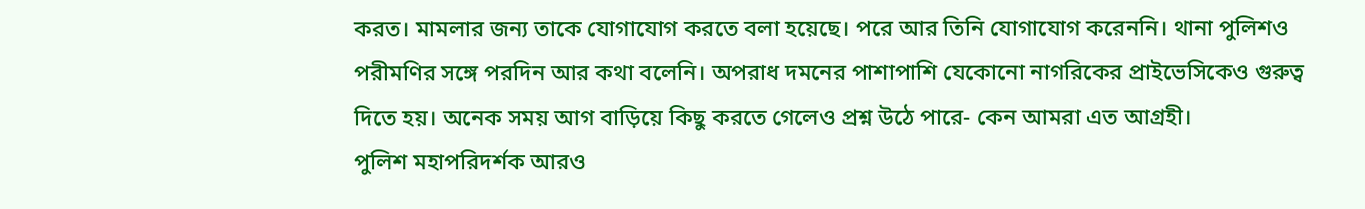করত। মামলার জন্য তাকে যোগাযোগ করতে বলা হয়েছে। পরে আর তিনি যোগাযোগ করেননি। থানা পুলিশও পরীমণির সঙ্গে পরদিন আর কথা বলেনি। অপরাধ দমনের পাশাপাশি যেকোনো নাগরিকের প্রাইভেসিকেও গুরুত্ব দিতে হয়। অনেক সময় আগ বাড়িয়ে কিছু করতে গেলেও প্রশ্ন উঠে পারে- কেন আমরা এত আগ্রহী।
পুলিশ মহাপরিদর্শক আরও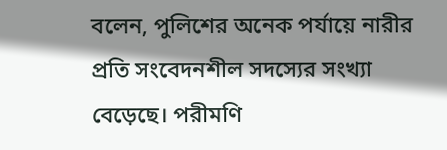বলেন, পুলিশের অনেক পর্যায়ে নারীর প্রতি সংবেদনশীল সদস্যের সংখ্যা বেড়েছে। পরীমণি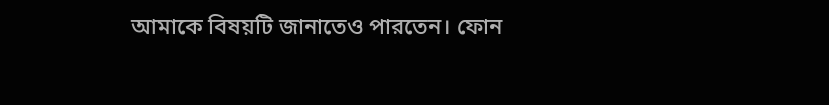আমাকে বিষয়টি জানাতেও পারতেন। ফোন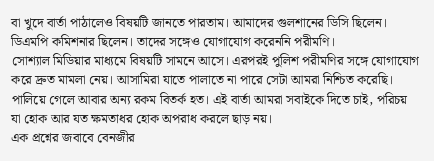বা খুদে বার্তা পাঠালেও বিষয়টি জানতে পারতাম। আমাদের গুলশানের ডিসি ছিলেন। ডিএমপি কমিশনার ছিলেন। তাদের সঙ্গেও যোগাযোগ করেননি পরীমণি।
সোশ্যাল মিডিয়ার মাধ্যমে বিষয়টি সামনে আসে। এরপরই পুলিশ পরীমণির সঙ্গে যোগাযোগ করে দ্রুত মামলা নেয়। আসামিরা যাতে পালাতে না পারে সেটা আমরা নিশ্চিত করেছি। পালিয়ে গেলে আবার অন্য রকম বিতর্ক হত। এই বার্তা আমরা সবাইকে দিতে চাই, পরিচয় যা হোক আর যত ক্ষমতাধর হোক অপরাধ করলে ছাড় নয়।
এক প্রশ্নের জবাবে বেনজীর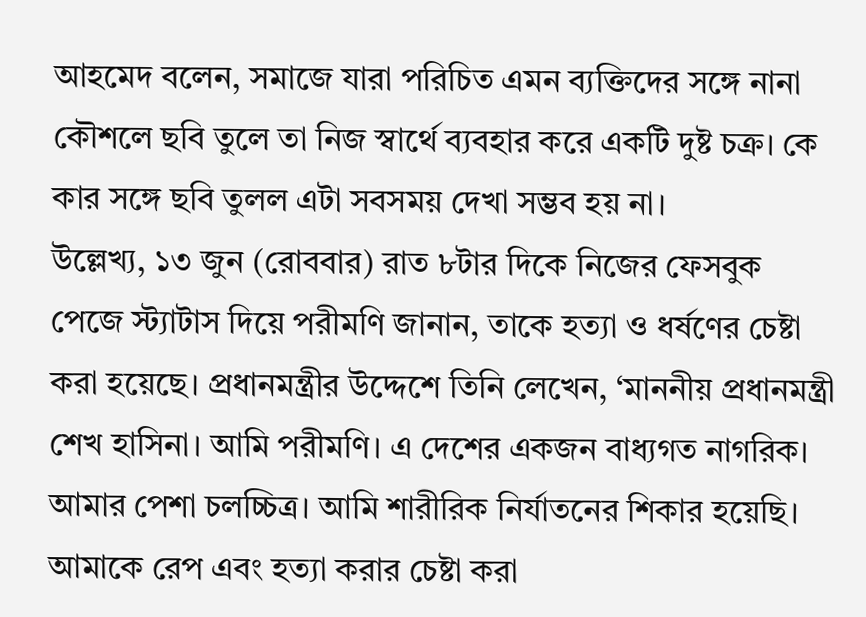আহমেদ বলেন, সমাজে যারা পরিচিত এমন ব্যক্তিদের সঙ্গে নানা কৌশলে ছবি তুলে তা নিজ স্বার্থে ব্যবহার করে একটি দুষ্ট চক্র। কে কার সঙ্গে ছবি তুলল এটা সবসময় দেখা সম্ভব হয় না।
উল্লেখ্য, ১৩ জুন (রোববার) রাত ৮টার দিকে নিজের ফেসবুক পেজে স্ট্যাটাস দিয়ে পরীমণি জানান, তাকে হত্যা ও ধর্ষণের চেষ্টা করা হয়েছে। প্রধানমন্ত্রীর উদ্দেশে তিনি লেখেন, ‘মাননীয় প্রধানমন্ত্রী শেখ হাসিনা। আমি পরীমণি। এ দেশের একজন বাধ্যগত নাগরিক। আমার পেশা চলচ্চিত্র। আমি শারীরিক নির্যাতনের শিকার হয়েছি। আমাকে রেপ এবং হত্যা করার চেষ্টা করা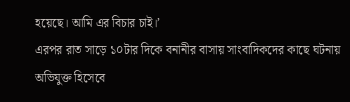হয়েছে। আমি এর বিচার চাই।’
এরপর রাত সাড়ে ১০টার দিকে বনানীর বাসায় সাংবাদিকদের কাছে ঘটনায় অভিযুক্ত হিসেবে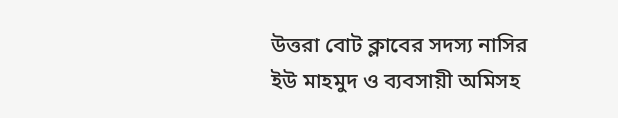উত্তরা বোট ক্লাবের সদস্য নাসির ইউ মাহমুদ ও ব্যবসায়ী অমিসহ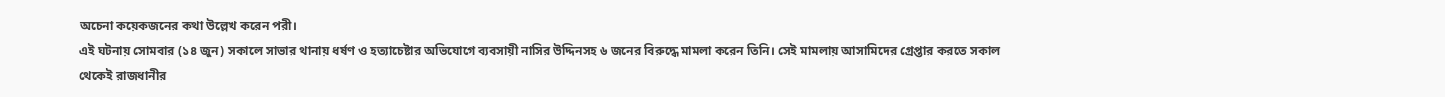অচেনা কয়েকজনের কথা উল্লেখ করেন পরী।
এই ঘটনায় সোমবার (১৪ জুন) সকালে সাভার থানায় ধর্ষণ ও হত্যাচেষ্টার অভিযোগে ব্যবসায়ী নাসির উদ্দিনসহ ৬ জনের বিরুদ্ধে মামলা করেন তিনি। সেই মামলায় আসামিদের গ্রেপ্তার করতে সকাল থেকেই রাজধানীর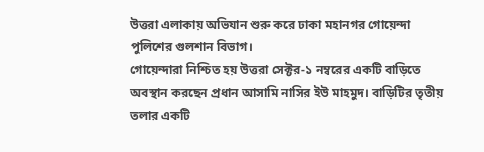উত্তরা এলাকায় অভিযান শুরু করে ঢাকা মহানগর গোয়েন্দা পুলিশের গুলশান বিভাগ।
গোয়েন্দারা নিশ্চিত হয় উত্তরা সেক্টর-১ নম্বরের একটি বাড়িতে অবস্থান করছেন প্রধান আসামি নাসির ইউ মাহমুদ। বাড়িটির তৃতীয় তলার একটি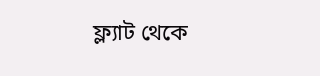ফ্ল্যাট থেকে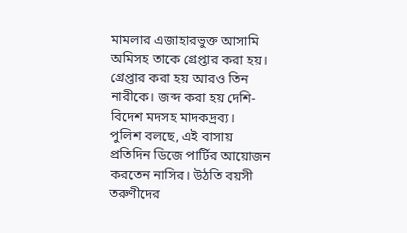মামলার এজাহারভুক্ত আসামি অমিসহ তাকে গ্রেপ্তার করা হয়। গ্রেপ্তার করা হয় আরও তিন নারীকে। জব্দ করা হয় দেশি-বিদেশ মদসহ মাদকদ্রব্য।
পুলিশ বলছে, এই বাসায় প্রতিদিন ডিজে পার্টির আয়োজন করতেন নাসির। উঠতি বয়সী তরুণীদের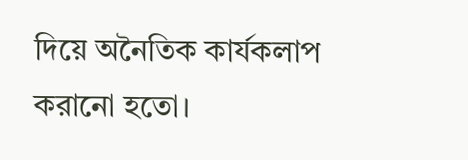দিয়ে অনৈতিক কার্যকলাপ করানো হতো।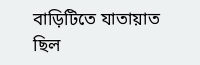বাড়িটিতে যাতায়াত ছিল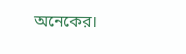অনেকের।